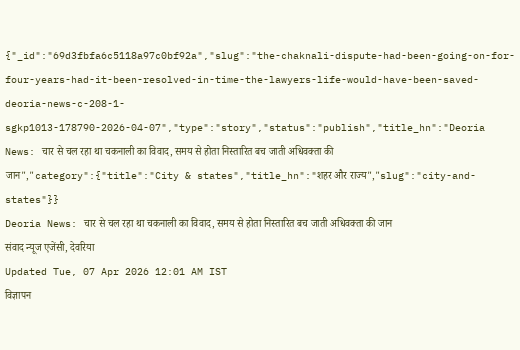{"_id":"69d3fbfa6c5118a97c0bf92a","slug":"the-chaknali-dispute-had-been-going-on-for-four-years-had-it-been-resolved-in-time-the-lawyers-life-would-have-been-saved-deoria-news-c-208-1-sgkp1013-178790-2026-04-07","type":"story","status":"publish","title_hn":"Deoria News: चार से चल रहा था चकनाली का विवाद, समय से होता निस्तारित बच जाती अधिवक्ता की जान","category":{"title":"City & states","title_hn":"शहर और राज्य","slug":"city-and-states"}}
Deoria News: चार से चल रहा था चकनाली का विवाद, समय से होता निस्तारित बच जाती अधिवक्ता की जान
संवाद न्यूज एजेंसी, देवरिया
Updated Tue, 07 Apr 2026 12:01 AM IST
विज्ञापन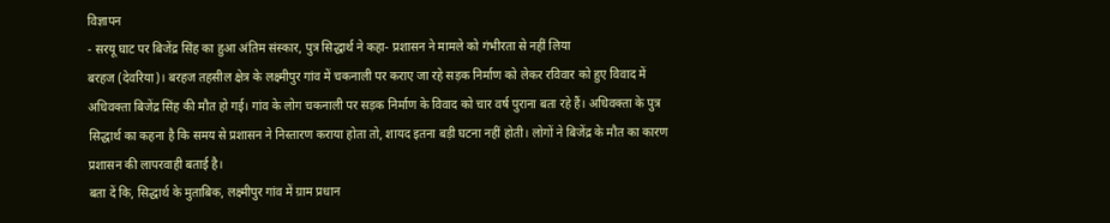विज्ञापन
- सरयू घाट पर बिजेंद्र सिंह का हुआ अंतिम संस्कार, पुत्र सिद्धार्थ ने कहा- प्रशासन ने मामले को गंभीरता से नहीं लिया
बरहज (देवरिया)। बरहज तहसील क्षेत्र के लक्ष्मीपुर गांव में चकनाली पर कराए जा रहे सड़क निर्माण को लेकर रविवार को हुए विवाद में अधिवक्ता बिजेंद्र सिंह की मौत हो गई। गांव के लोग चकनाली पर सड़क निर्माण के विवाद को चार वर्ष पुराना बता रहे हैं। अधिवक्ता के पुत्र सिद्धार्थ का कहना है कि समय से प्रशासन ने निस्तारण कराया होता तो, शायद इतना बड़ी घटना नहीं होती। लोगों ने बिजेंद्र के मौत का कारण प्रशासन की लापरवाही बताई है।
बता दें कि, सिद्धार्थ के मुताबिक, लक्ष्मीपुर गांव में ग्राम प्रधान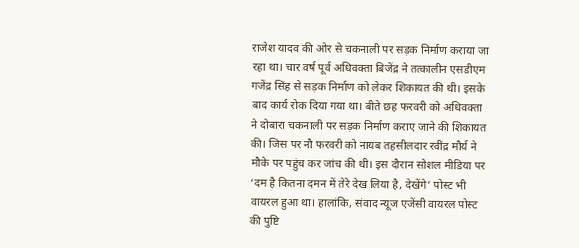राजेश यादव की ओर से चकनाली पर सड़क निर्माण कराया जा रहा था। चार वर्ष पूर्व अधिवक्ता बिजेंद्र ने तत्कालीन एसडीएम गजेंद्र सिंह से सड़क निर्माण को लेकर शिकायत की थी। इसके बाद कार्य रोक दिया गया था। बीते छह फरवरी को अधिवक्ता ने दोबारा चकनाली पर सड़क निर्माण कराए जाने की शिकायत की। जिस पर नौ फरवरी को नायब तहसीलदार रवींद्र मौर्य ने मौके पर पहुंच कर जांच की थी। इस दौरान सोशल मीडिया पर ‘दम है कितना दमन में तेरे देख लिया है, देखेंगे’ पोस्ट भी वायरल हुआ था। हालांकि, संवाद न्यूज एजेंसी वायरल पोस्ट की पुष्टि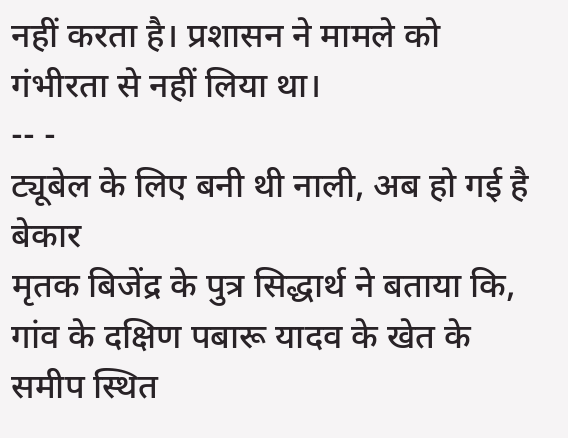नहीं करता है। प्रशासन ने मामले को गंभीरता से नहीं लिया था।
-- -
ट्यूबेल के लिए बनी थी नाली, अब हो गई है बेकार
मृतक बिजेंद्र के पुत्र सिद्धार्थ ने बताया कि, गांव के दक्षिण पबारू यादव के खेत के समीप स्थित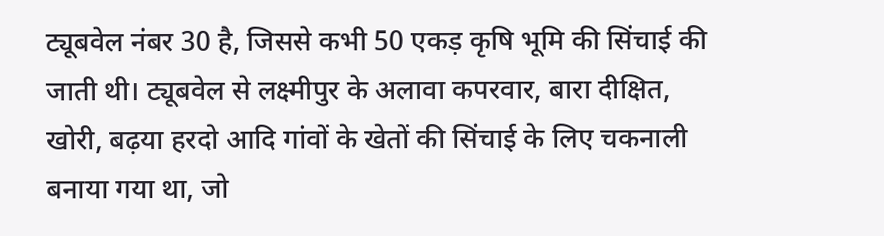ट्यूबवेल नंबर 30 है, जिससे कभी 50 एकड़ कृषि भूमि की सिंचाई की जाती थी। ट्यूबवेल से लक्ष्मीपुर के अलावा कपरवार, बारा दीक्षित, खोरी, बढ़या हरदो आदि गांवों के खेतों की सिंचाई के लिए चकनाली बनाया गया था, जो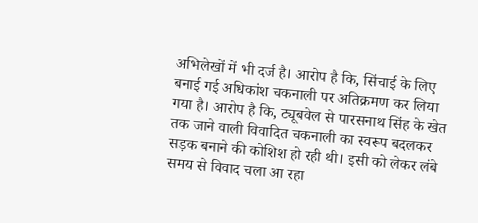अभिलेखों में भी दर्ज है। आरोप है कि, सिंचाई के लिए बनाई गई अधिकांश चकनाली पर अतिक्रमण कर लिया गया है। आरोप है कि, ट्यूबवेल से पारसनाथ सिंह के खेत तक जाने वाली विवादित चकनाली का स्वरूप बदलकर सड़क बनाने की कोशिश हो रही थी। इसी को लेकर लंबे समय से विवाद चला आ रहा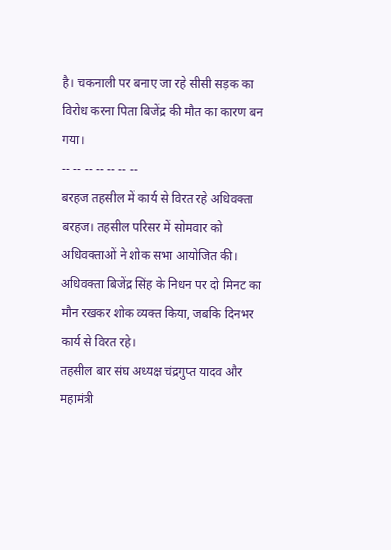है। चकनाली पर बनाए जा रहे सीसी सड़क का विरोध करना पिता बिजेंद्र की मौत का कारण बन गया।
-- -- -- -- -- -- --
बरहज तहसील में कार्य से विरत रहे अधिवक्ता
बरहज। तहसील परिसर में सोमवार को अधिवक्ताओं ने शोक सभा आयोजित की। अधिवक्ता बिजेंद्र सिंह के निधन पर दो मिनट का मौन रखकर शोक व्यक्त किया, जबकि दिनभर कार्य से विरत रहे।
तहसील बार संघ अध्यक्ष चंद्रगुप्त यादव और महामंत्री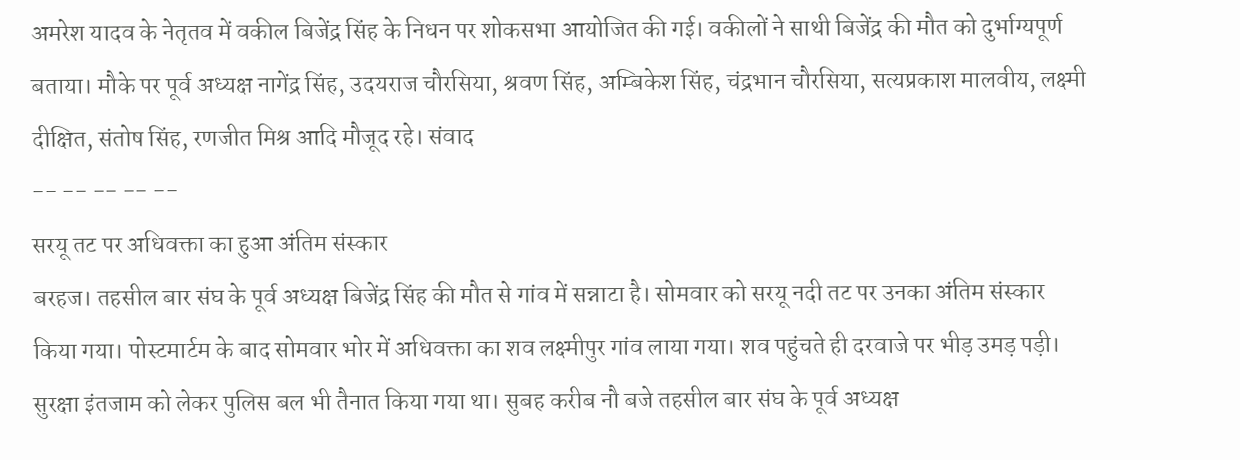अमरेश यादव के नेतृतव में वकील बिजेंद्र सिंह के निधन पर शोकसभा आयोजित की गई। वकीलों ने साथी बिजेंद्र की मौत को दुर्भाग्यपूर्ण बताया। मौके पर पूर्व अध्यक्ष नागेंद्र सिंह, उदयराज चौरसिया, श्रवण सिंह, अम्बिकेश सिंह, चंद्रभान चौरसिया, सत्यप्रकाश मालवीय, लक्ष्मी दीक्षित, संतोष सिंह, रणजीत मिश्र आदि मौजूद रहे। संवाद
-- -- -- -- --
सरयू तट पर अधिवक्ता का हुआ अंतिम संस्कार
बरहज। तहसील बार संघ के पूर्व अध्यक्ष बिजेंद्र सिंह की मौत से गांव में सन्नाटा है। सोमवार को सरयू नदी तट पर उनका अंतिम संस्कार किया गया। पोस्टमार्टम के बाद सोमवार भोर में अधिवक्ता का शव लक्ष्मीपुर गांव लाया गया। शव पहुंचते ही दरवाजे पर भीड़ उमड़ पड़ी। सुरक्षा इंतजाम को लेकर पुलिस बल भी तैनात किया गया था। सुबह करीब नौ बजे तहसील बार संघ के पूर्व अध्यक्ष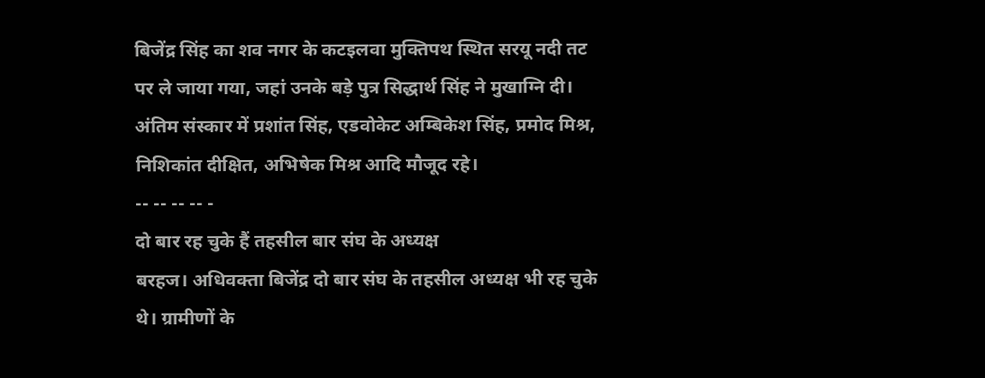बिजेंद्र सिंह का शव नगर के कटइलवा मुक्तिपथ स्थित सरयू नदी तट पर ले जाया गया, जहां उनके बड़े पुत्र सिद्धार्थ सिंह ने मुखाग्नि दी। अंतिम संस्कार में प्रशांत सिंह, एडवोकेट अम्बिकेश सिंह, प्रमोद मिश्र, निशिकांत दीक्षित, अभिषेक मिश्र आदि मौजूद रहे।
-- -- -- -- -
दो बार रह चुके हैं तहसील बार संघ के अध्यक्ष
बरहज। अधिवक्ता बिजेंद्र दो बार संघ के तहसील अध्यक्ष भी रह चुके थे। ग्रामीणों के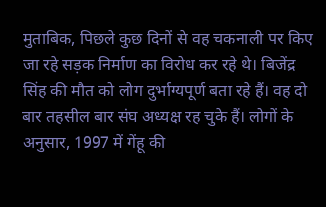मुताबिक, पिछले कुछ दिनों से वह चकनाली पर किए जा रहे सड़क निर्माण का विरोध कर रहे थे। बिजेंद्र सिंह की मौत को लोग दुर्भाग्यपूर्ण बता रहे हैं। वह दो बार तहसील बार संघ अध्यक्ष रह चुके हैं। लोगों के अनुसार, 1997 में गेंहू की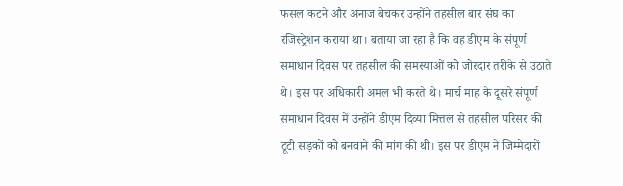फसल कटने और अनाज बेचकर उन्होंने तहसील बार संघ का रजिस्ट्रेशन कराया था। बताया जा रहा है कि वह डीएम के संपूर्ण समाधान दिवस पर तहसील की समस्याओं को जोरदार तरीके से उठाते थे। इस पर अधिकारी अमल भी करते थे। मार्च माह के दूसरे संपूर्ण समाधान दिवस में उन्होंने डीएम दिव्या मित्तल से तहसील परिसर की टूटी सड़कों को बनवाने की मांग की थी। इस पर डीएम ने जिम्मेदारों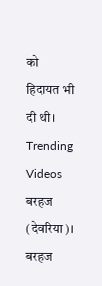को हिदायत भी दी थी।
Trending Videos
बरहज (देवरिया)। बरहज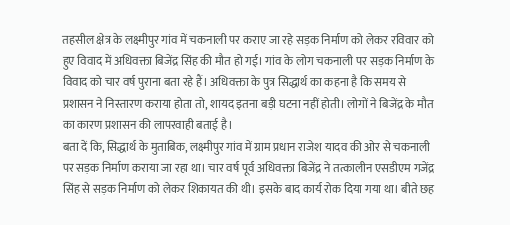तहसील क्षेत्र के लक्ष्मीपुर गांव में चकनाली पर कराए जा रहे सड़क निर्माण को लेकर रविवार को हुए विवाद में अधिवक्ता बिजेंद्र सिंह की मौत हो गई। गांव के लोग चकनाली पर सड़क निर्माण के विवाद को चार वर्ष पुराना बता रहे हैं। अधिवक्ता के पुत्र सिद्धार्थ का कहना है कि समय से प्रशासन ने निस्तारण कराया होता तो, शायद इतना बड़ी घटना नहीं होती। लोगों ने बिजेंद्र के मौत का कारण प्रशासन की लापरवाही बताई है।
बता दें कि, सिद्धार्थ के मुताबिक, लक्ष्मीपुर गांव में ग्राम प्रधान राजेश यादव की ओर से चकनाली पर सड़क निर्माण कराया जा रहा था। चार वर्ष पूर्व अधिवक्ता बिजेंद्र ने तत्कालीन एसडीएम गजेंद्र सिंह से सड़क निर्माण को लेकर शिकायत की थी। इसके बाद कार्य रोक दिया गया था। बीते छह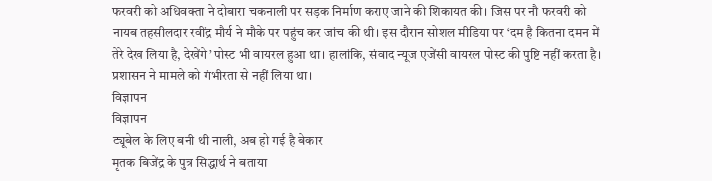फरवरी को अधिवक्ता ने दोबारा चकनाली पर सड़क निर्माण कराए जाने की शिकायत की। जिस पर नौ फरवरी को नायब तहसीलदार रवींद्र मौर्य ने मौके पर पहुंच कर जांच की थी। इस दौरान सोशल मीडिया पर ‘दम है कितना दमन में तेरे देख लिया है, देखेंगे’ पोस्ट भी वायरल हुआ था। हालांकि, संवाद न्यूज एजेंसी वायरल पोस्ट की पुष्टि नहीं करता है। प्रशासन ने मामले को गंभीरता से नहीं लिया था।
विज्ञापन
विज्ञापन
ट्यूबेल के लिए बनी थी नाली, अब हो गई है बेकार
मृतक बिजेंद्र के पुत्र सिद्धार्थ ने बताया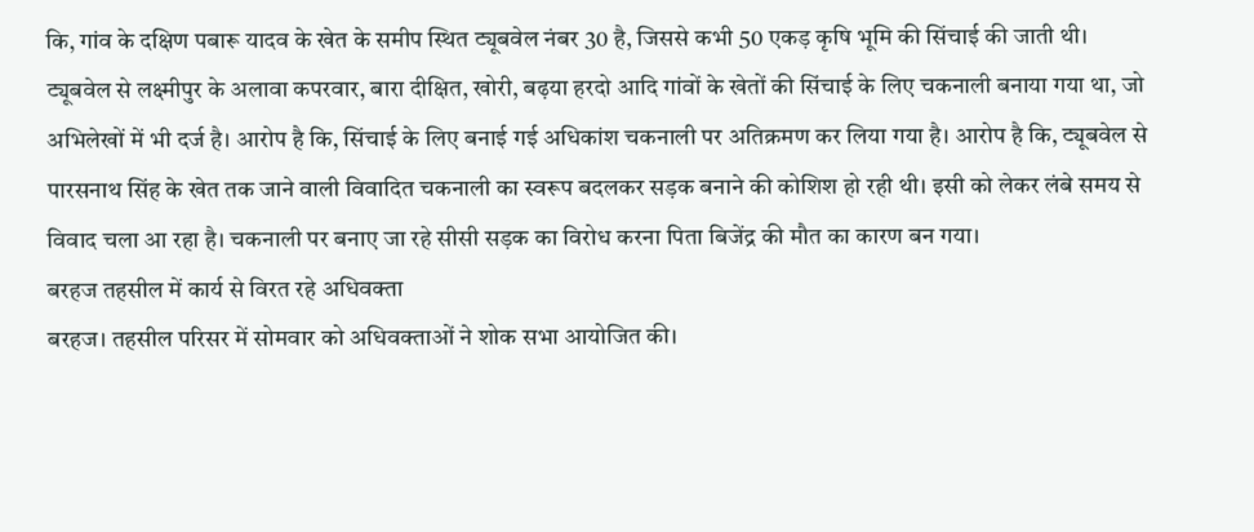कि, गांव के दक्षिण पबारू यादव के खेत के समीप स्थित ट्यूबवेल नंबर 30 है, जिससे कभी 50 एकड़ कृषि भूमि की सिंचाई की जाती थी। ट्यूबवेल से लक्ष्मीपुर के अलावा कपरवार, बारा दीक्षित, खोरी, बढ़या हरदो आदि गांवों के खेतों की सिंचाई के लिए चकनाली बनाया गया था, जो अभिलेखों में भी दर्ज है। आरोप है कि, सिंचाई के लिए बनाई गई अधिकांश चकनाली पर अतिक्रमण कर लिया गया है। आरोप है कि, ट्यूबवेल से पारसनाथ सिंह के खेत तक जाने वाली विवादित चकनाली का स्वरूप बदलकर सड़क बनाने की कोशिश हो रही थी। इसी को लेकर लंबे समय से विवाद चला आ रहा है। चकनाली पर बनाए जा रहे सीसी सड़क का विरोध करना पिता बिजेंद्र की मौत का कारण बन गया।
बरहज तहसील में कार्य से विरत रहे अधिवक्ता
बरहज। तहसील परिसर में सोमवार को अधिवक्ताओं ने शोक सभा आयोजित की।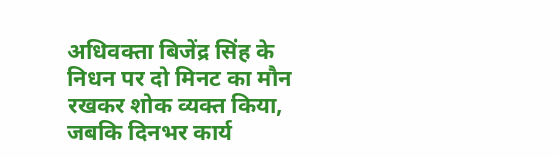अधिवक्ता बिजेंद्र सिंह के निधन पर दो मिनट का मौन रखकर शोक व्यक्त किया, जबकि दिनभर कार्य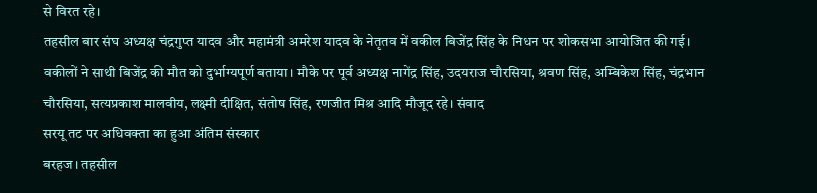से विरत रहे।
तहसील बार संघ अध्यक्ष चंद्रगुप्त यादव और महामंत्री अमरेश यादव के नेतृतव में वकील बिजेंद्र सिंह के निधन पर शोकसभा आयोजित की गई। वकीलों ने साथी बिजेंद्र की मौत को दुर्भाग्यपूर्ण बताया। मौके पर पूर्व अध्यक्ष नागेंद्र सिंह, उदयराज चौरसिया, श्रवण सिंह, अम्बिकेश सिंह, चंद्रभान चौरसिया, सत्यप्रकाश मालवीय, लक्ष्मी दीक्षित, संतोष सिंह, रणजीत मिश्र आदि मौजूद रहे। संवाद
सरयू तट पर अधिवक्ता का हुआ अंतिम संस्कार
बरहज। तहसील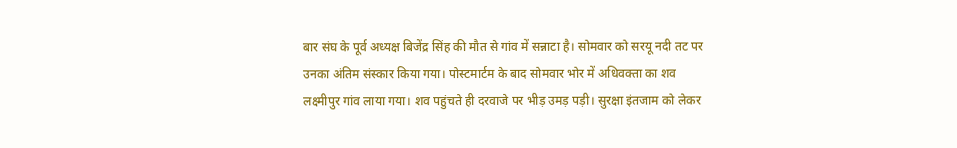बार संघ के पूर्व अध्यक्ष बिजेंद्र सिंह की मौत से गांव में सन्नाटा है। सोमवार को सरयू नदी तट पर उनका अंतिम संस्कार किया गया। पोस्टमार्टम के बाद सोमवार भोर में अधिवक्ता का शव लक्ष्मीपुर गांव लाया गया। शव पहुंचते ही दरवाजे पर भीड़ उमड़ पड़ी। सुरक्षा इंतजाम को लेकर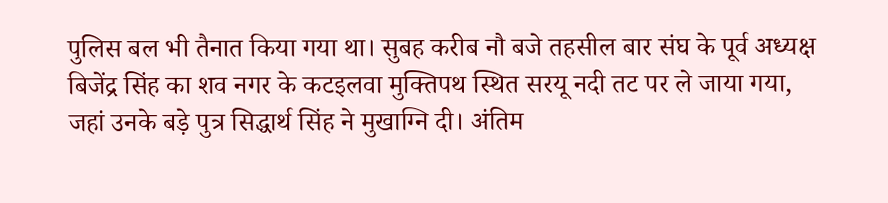पुलिस बल भी तैनात किया गया था। सुबह करीब नौ बजे तहसील बार संघ के पूर्व अध्यक्ष बिजेंद्र सिंह का शव नगर के कटइलवा मुक्तिपथ स्थित सरयू नदी तट पर ले जाया गया, जहां उनके बड़े पुत्र सिद्धार्थ सिंह ने मुखाग्नि दी। अंतिम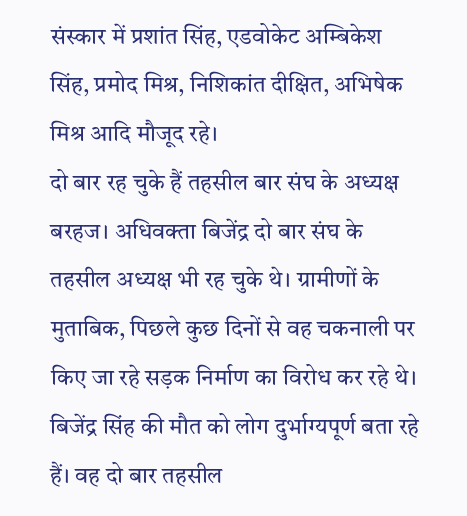संस्कार में प्रशांत सिंह, एडवोकेट अम्बिकेश सिंह, प्रमोद मिश्र, निशिकांत दीक्षित, अभिषेक मिश्र आदि मौजूद रहे।
दो बार रह चुके हैं तहसील बार संघ के अध्यक्ष
बरहज। अधिवक्ता बिजेंद्र दो बार संघ के तहसील अध्यक्ष भी रह चुके थे। ग्रामीणों के मुताबिक, पिछले कुछ दिनों से वह चकनाली पर किए जा रहे सड़क निर्माण का विरोध कर रहे थे। बिजेंद्र सिंह की मौत को लोग दुर्भाग्यपूर्ण बता रहे हैं। वह दो बार तहसील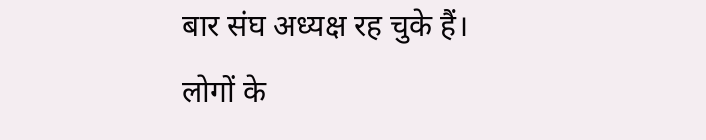बार संघ अध्यक्ष रह चुके हैं। लोगों के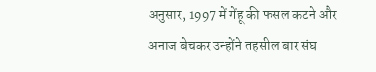अनुसार, 1997 में गेंहू की फसल कटने और अनाज बेचकर उन्होंने तहसील बार संघ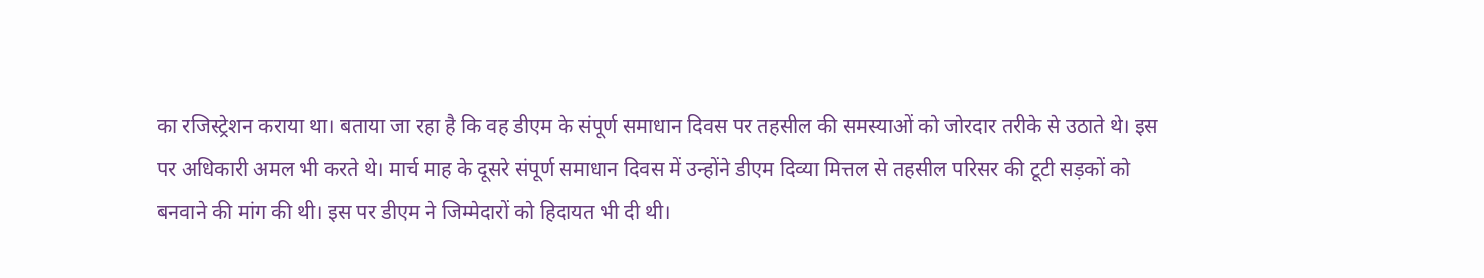का रजिस्ट्रेशन कराया था। बताया जा रहा है कि वह डीएम के संपूर्ण समाधान दिवस पर तहसील की समस्याओं को जोरदार तरीके से उठाते थे। इस पर अधिकारी अमल भी करते थे। मार्च माह के दूसरे संपूर्ण समाधान दिवस में उन्होंने डीएम दिव्या मित्तल से तहसील परिसर की टूटी सड़कों को बनवाने की मांग की थी। इस पर डीएम ने जिम्मेदारों को हिदायत भी दी थी।